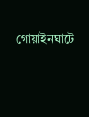গোয়াইনঘাটে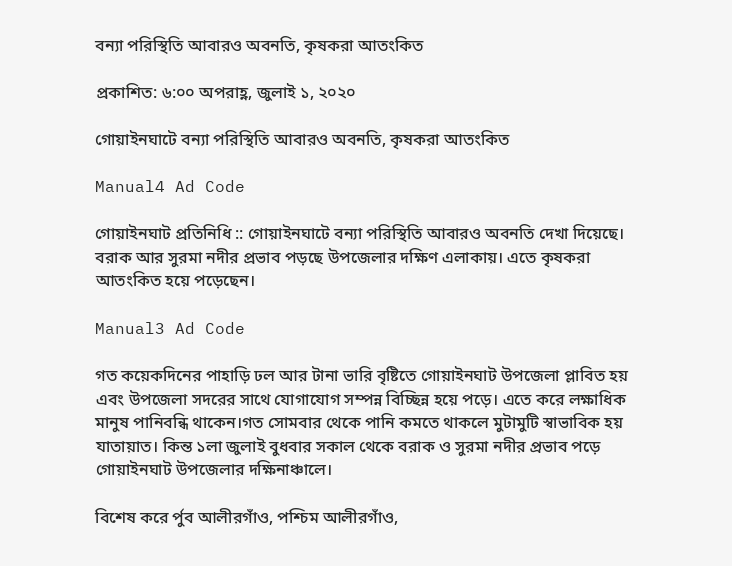বন্যা পরিস্থিতি আবারও অবনতি, কৃষকরা আতংকিত

প্রকাশিত: ৬:০০ অপরাহ্ণ, জুলাই ১, ২০২০

গোয়াইনঘাটে বন্যা পরিস্থিতি আবারও অবনতি, কৃষকরা আতংকিত

Manual4 Ad Code

গোয়াইনঘাট প্রতিনিধি :: গোয়াইনঘাটে বন্যা পরিস্থিতি আবারও অবনতি দেখা দিয়েছে। বরাক আর সুরমা নদীর প্রভাব পড়ছে উপজেলার দক্ষিণ এলাকায়। এতে কৃষকরা আতংকিত হয়ে পড়েছেন।

Manual3 Ad Code

গত কয়েকদিনের পাহাড়ি ঢল আর টানা ভারি বৃষ্টিতে গোয়াইনঘাট উপজেলা প্লাবিত হয় এবং উপজেলা সদরের সাথে যোগাযোগ সম্পন্ন বিচ্ছিন্ন হয়ে পড়ে। এতে করে লক্ষাধিক মানুষ পানিবন্ধি থাকেন।গত সোমবার থেকে পানি কমতে থাকলে মুটামুটি স্বাভাবিক হয় যাতায়াত। কিন্ত ১লা জুলাই বুধবার সকাল থেকে বরাক ও সুরমা নদীর প্রভাব পড়ে গোয়াইনঘাট উপজেলার দক্ষিনাঞ্চালে।

বিশেষ করে র্পুব আলীরগাঁও, পশ্চিম আলীরগাঁও,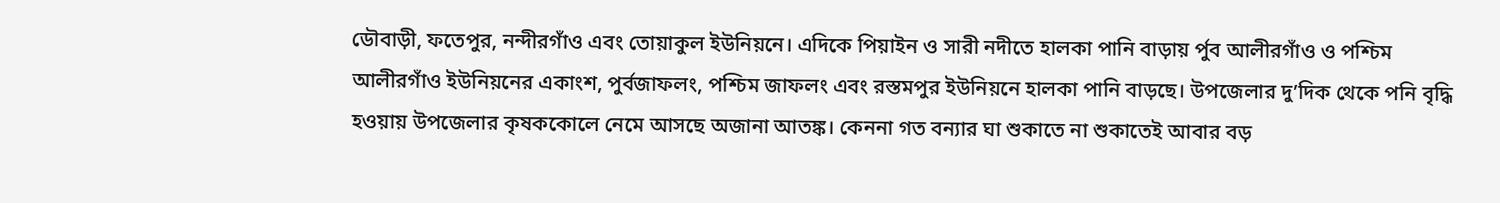ডৌবাড়ী, ফতেপুর, নন্দীরগাঁও এবং তোয়াকুল ইউনিয়নে। এদিকে পিয়াইন ও সারী নদীতে হালকা পানি বাড়ায় র্পুব আলীরগাঁও ও পশ্চিম আলীরগাঁও ইউনিয়নের একাংশ, পুর্বজাফলং, পশ্চিম জাফলং এবং রস্তমপুর ইউনিয়নে হালকা পানি বাড়ছে। উপজেলার দু’দিক থেকে পনি বৃদ্ধি হওয়ায় উপজেলার কৃষককোলে নেমে আসছে অজানা আতঙ্ক। কেননা গত বন্যার ঘা শুকাতে না শুকাতেই আবার বড়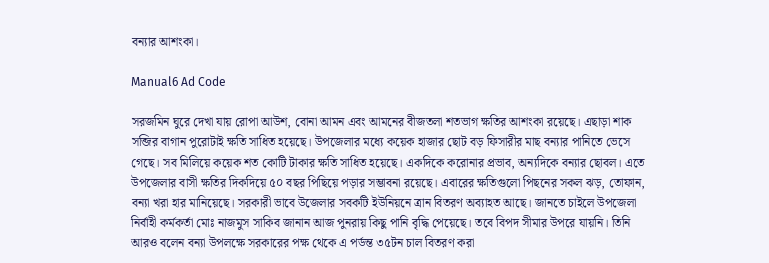বন্যার আশংকা।

Manual6 Ad Code

সরজমিন ঘুরে দেখা যায় রোপা আউশ, বোনা আমন এবং আমনের বীজতলা শতভাগ ক্ষতির আশংকা রয়েছে। এছাড়া শাক সব্জির বাগান পুরোটাই ক্ষতি সাধিত হয়েছে। উপজেলার মধ্যে কয়েক হাজার ছোট বড় ফিসারীর মাছ বন্যার পানিতে ভেসে গেছে। সব মিলিয়ে কয়েক শত কোটি টাকার ক্ষতি সাধিত হয়েছে। একদিকে করোনার প্রভাব, অন্যদিকে বন্যার ছোবল। এতে উপজেলার বাসী ক্ষতির দিকদিয়ে ৫০ বছর পিছিয়ে পড়ার সম্ভাবনা রয়েছে। এবারের ক্ষতিগুলো পিছনের সকল ঝড়, তোফান, বন্যা খরা হার মানিয়েছে। সরকারী ভাবে উজেলার সবকটি ইউনিয়নে ত্রান বিতরণ অব্যাহত আছে। জানতে চাইলে উপজেলা নির্বাহী কর্মকর্তা মোঃ নাজমুস সাকিব জানান আজ পুনরায় কিছু পানি বৃদ্ধি পেয়েছে। তবে বিপদ সীমার উপরে যায়নি। তিনি আরও বলেন বন্যা উপলক্ষে সরকারের পক্ষ থেকে এ পর্ডন্ত ৩৫টন চাল বিতরণ করা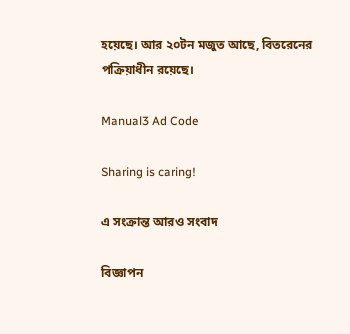হয়েছে। আর ২০টন মজুত আছে, বিতরেনের পক্রিয়াধীন রয়েছে।

Manual3 Ad Code

Sharing is caring!

এ সংক্রান্ত আরও সংবাদ

বিজ্ঞাপন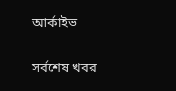আর্কাইভ

সর্বশেষ খবর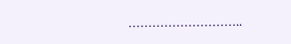………………………..